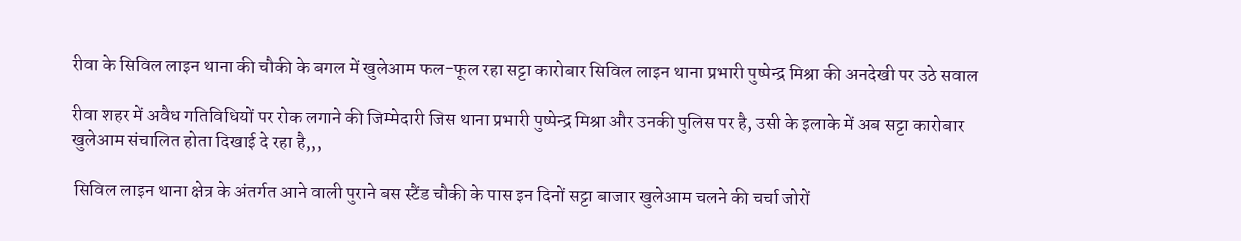रीवा के सिविल लाइन थाना की चौकी के बगल में खुलेआम फल-फूल रहा सट्टा कारोबार सिविल लाइन थाना प्रभारी पुष्पेन्द्र मिश्रा की अनदेखी पर उठे सवाल

रीवा शहर में अवैध गतिविधियों पर रोक लगाने की जिम्मेदारी जिस थाना प्रभारी पुष्पेन्द्र मिश्रा और उनकी पुलिस पर है, उसी के इलाके में अब सट्टा कारोबार खुलेआम संचालित होता दिखाई दे रहा है,,,

 सिविल लाइन थाना क्षेत्र के अंतर्गत आने वाली पुराने बस स्टैंड चौकी के पास इन दिनों सट्टा बाजार खुलेआम चलने की चर्चा जोरों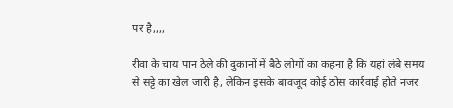पर है,,,,

रीवा के चाय पान ठेले की दुकानों में बैठे लोगों का कहना है कि यहां लंबे समय से सट्टे का खेल जारी है, लेकिन इसके बावजूद कोई ठोस कार्रवाई होते नजर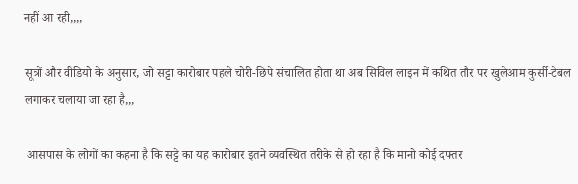नहीं आ रही,,,,

सूत्रों और वीडियो के अनुसार, जो सट्टा कारोबार पहले चोरी-छिपे संचालित होता था अब सिविल लाइन में कथित तौर पर खुलेआम कुर्सी-टेबल लगाकर चलाया जा रहा है,,,

 आसपास के लोगों का कहना है कि सट्टे का यह कारोबार इतने व्यवस्थित तरीके से हो रहा है कि मानो कोई दफ्तर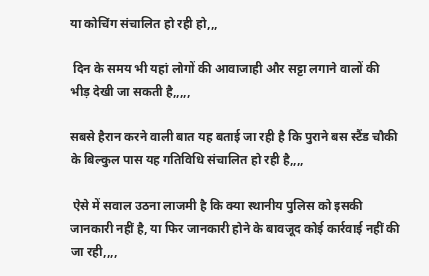या कोचिंग संचालित हो रही हो,,,

 दिन के समय भी यहां लोगों की आवाजाही और सट्टा लगाने वालों की भीड़ देखी जा सकती है,,,,,

सबसे हैरान करने वाली बात यह बताई जा रही है कि पुराने बस स्टैंड चौकी के बिल्कुल पास यह गतिविधि संचालित हो रही है,,,,

 ऐसे में सवाल उठना लाजमी है कि क्या स्थानीय पुलिस को इसकी जानकारी नहीं है, या फिर जानकारी होने के बावजूद कोई कार्रवाई नहीं की जा रही,,,,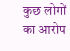कुछ लोगों का आरोप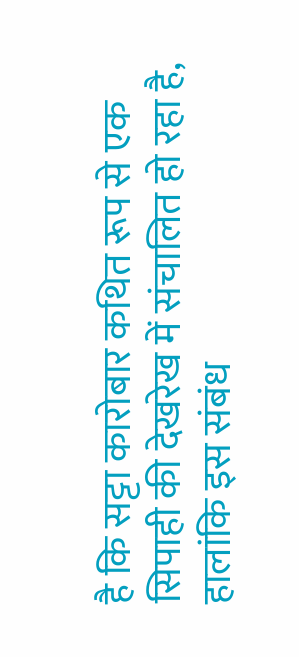है कि सट्टा कारोबार कथित रूप से एक सिपाही की देखरेख में संचालित हो रहा है, हालांकि इस संबंध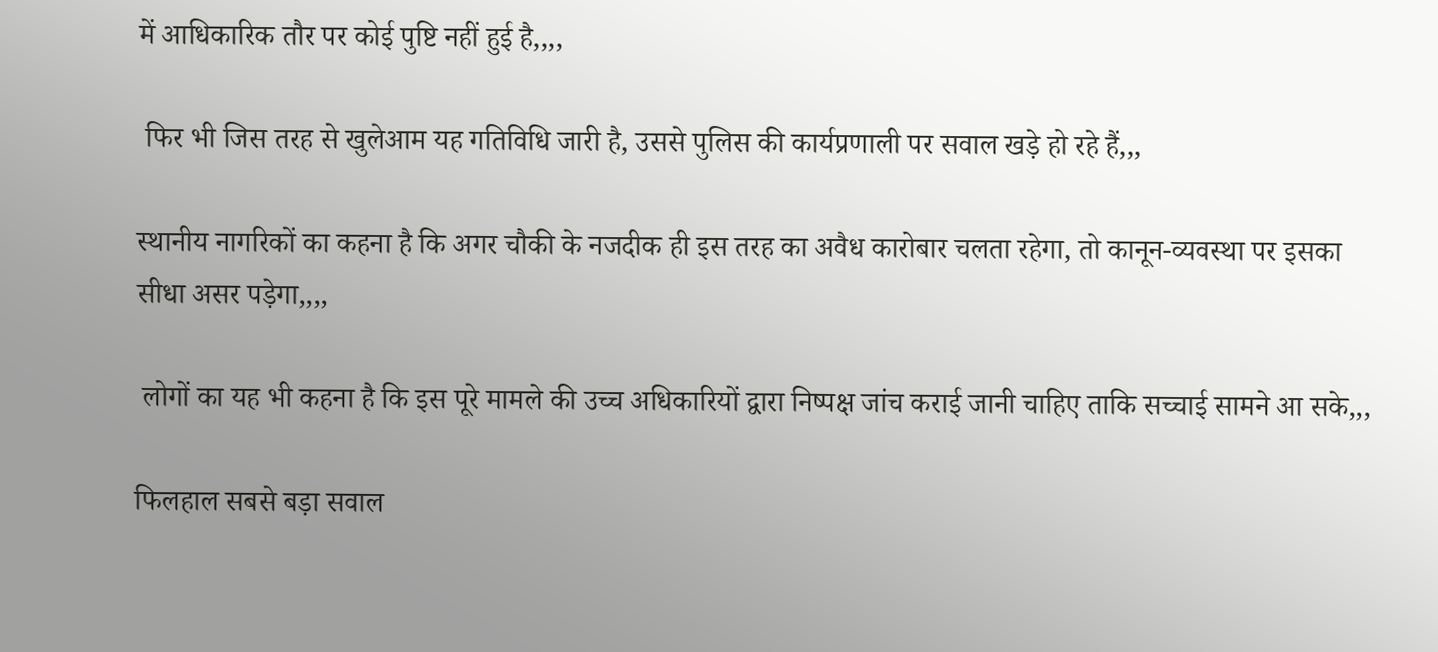में आधिकारिक तौर पर कोई पुष्टि नहीं हुई है,,,,

 फिर भी जिस तरह से खुलेआम यह गतिविधि जारी है, उससे पुलिस की कार्यप्रणाली पर सवाल खड़े हो रहे हैं,,,

स्थानीय नागरिकों का कहना है कि अगर चौकी के नजदीक ही इस तरह का अवैध कारोबार चलता रहेगा, तो कानून-व्यवस्था पर इसका सीधा असर पड़ेगा,,,,

 लोगों का यह भी कहना है कि इस पूरे मामले की उच्च अधिकारियों द्वारा निष्पक्ष जांच कराई जानी चाहिए ताकि सच्चाई सामने आ सके,,,

फिलहाल सबसे बड़ा सवाल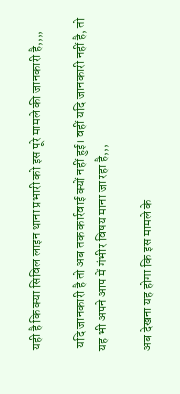यही है कि क्या सिविल लाइन थाना प्रभारी को इस पूरे मामले की जानकारी है,,,,

 यदि जानकारी है तो अब तक कार्रवाई क्यों नहीं हुई। वहीं यदि जानकारी नहीं है, तो यह भी अपने आप में गंभीर विषय माना जा रहा है,,,

अब देखना यह होगा कि इस मामले के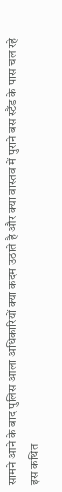सामने आने के बाद पुलिस आला अधिकारियों क्या कदम उठाते है और क्या वास्तव में पुराने बस स्टैंड के पास चल रहे इस कथित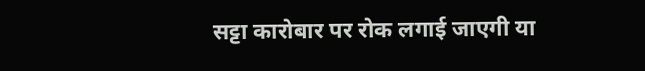सट्टा कारोबार पर रोक लगाई जाएगी या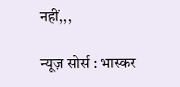नहीं,,,

न्यूज़ सोर्स : भास्कर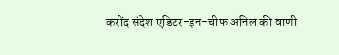करोंद संदेश एडिटर-इन-चीफ अनिल की वाणी